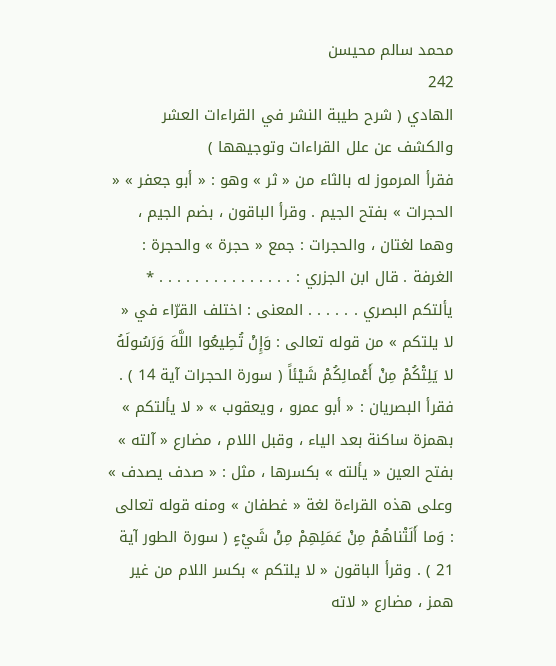محمد سالم محيسن
242
الهادي ( شرح طيبة النشر في القراءات العشر والكشف عن علل القراءات وتوجيهها )
فقرأ المرموز له بالثاء من « ثر » وهو : « أبو جعفر » « الحجرات » بفتح الجيم . وقرأ الباقون ، بضم الجيم ، وهما لغتان ، والحجرات : جمع « حجرة » والحجرة : الغرفة . قال ابن الجزري : . . . . . . . . . . . . . . . * يألتكم البصري . . . . . . المعنى : اختلف القرّاء في « لا يلتكم » من قوله تعالى : وَإِنْ تُطِيعُوا اللَّهَ وَرَسُولَهُ لا يَلِتْكُمْ مِنْ أَعْمالِكُمْ شَيْئاً ( سورة الحجرات آية 14 ) . فقرأ البصريان : « أبو عمرو ، ويعقوب » « لا يألتكم » بهمزة ساكنة بعد الياء ، وقبل اللام ، مضارع « آلته » بفتح العين « يألته » بكسرها ، مثل : « صدف يصدف » وعلى هذه القراءة لغة « غطفان » ومنه قوله تعالى : وَما أَلَتْناهُمْ مِنْ عَمَلِهِمْ مِنْ شَيْءٍ ( سورة الطور آية 21 ) . وقرأ الباقون « لا يلتكم » بكسر اللام من غير همز ، مضارع « لاته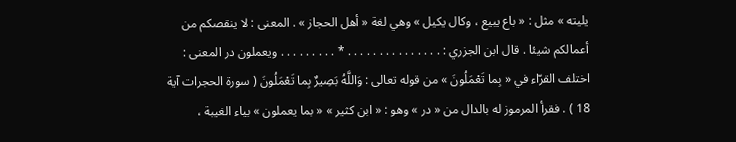يليته » مثل : « باع يبيع ، وكال يكيل » وهي لغة « أهل الحجاز » . المعنى : لا ينقصكم من أعمالكم شيئا . قال ابن الجزري : . . . . . . . . . . . . . . . * . . . . . . . . . ويعملون در المعنى : اختلف القرّاء في « بِما تَعْمَلُونَ » من قوله تعالى : وَاللَّهُ بَصِيرٌ بِما تَعْمَلُونَ ( سورة الحجرات آية 18 ) . فقرأ المرموز له بالدال من « در » وهو : « ابن كثير » « بما يعملون » بياء الغيبة ،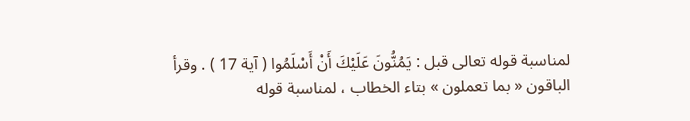لمناسبة قوله تعالى قبل : يَمُنُّونَ عَلَيْكَ أَنْ أَسْلَمُوا ( آية 17 ) . وقرأ الباقون « بما تعملون » بتاء الخطاب ، لمناسبة قوله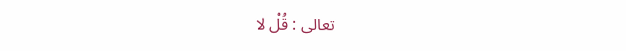تعالى : قُلْ لا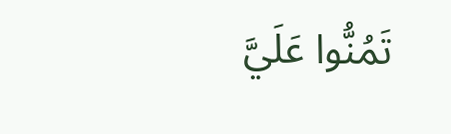تَمُنُّوا عَلَيَّ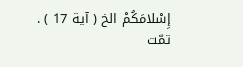إِسْلامَكُمْ الخ ( آية 17 ) . تمّت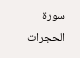سورة الحجرات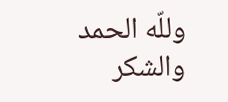وللّه الحمد والشكر